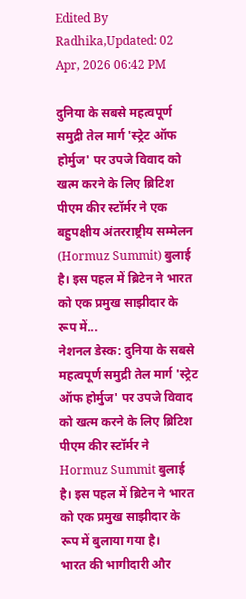Edited By Radhika,Updated: 02 Apr, 2026 06:42 PM

दुनिया के सबसे महत्वपूर्ण समुद्री तेल मार्ग 'स्ट्रेट ऑफ होर्मुज' पर उपजे विवाद को खत्म करने के लिए ब्रिटिश पीएम कीर स्टॉर्मर ने एक बहुपक्षीय अंतरराष्ट्रीय सम्मेलन (Hormuz Summit) बुलाई है। इस पहल में ब्रिटेन ने भारत को एक प्रमुख साझीदार के रूप में...
नेशनल डेस्क: दुनिया के सबसे महत्वपूर्ण समुद्री तेल मार्ग 'स्ट्रेट ऑफ होर्मुज' पर उपजे विवाद को खत्म करने के लिए ब्रिटिश पीएम कीर स्टॉर्मर ने Hormuz Summit बुलाई है। इस पहल में ब्रिटेन ने भारत को एक प्रमुख साझीदार के रूप में बुलाया गया है।
भारत की भागीदारी और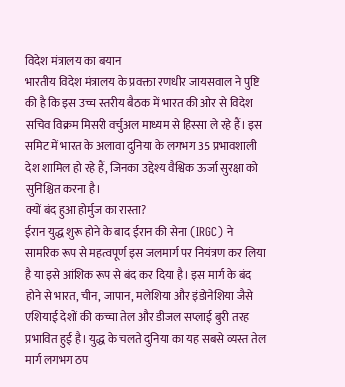विदेश मंत्रालय का बयान
भारतीय विदेश मंत्रालय के प्रवक्ता रणधीर जायसवाल ने पुष्टि की है कि इस उच्च स्तरीय बैठक में भारत की ओर से विदेश सचिव विक्रम मिसरी वर्चुअल माध्यम से हिस्सा ले रहे हैं। इस समिट में भारत के अलावा दुनिया के लगभग 35 प्रभावशाली देश शामिल हो रहे हैं, जिनका उद्देश्य वैश्विक ऊर्जा सुरक्षा को सुनिश्चित करना है।
क्यों बंद हुआ होर्मुज का रास्ता?
ईरान युद्ध शुरू होने के बाद ईरान की सेना (IRGC) ने सामरिक रूप से महत्वपूर्ण इस जलमार्ग पर नियंत्रण कर लिया है या इसे आंशिक रूप से बंद कर दिया है। इस मार्ग के बंद होने से भारत, चीन, जापान, मलेशिया और इंडोनेशिया जैसे एशियाई देशों की कच्चा तेल और डीजल सप्लाई बुरी तरह प्रभावित हुई है। युद्ध के चलते दुनिया का यह सबसे व्यस्त तेल मार्ग लगभग ठप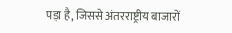पड़ा है, जिससे अंतरराष्ट्रीय बाजारों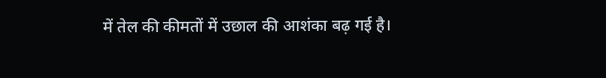में तेल की कीमतों में उछाल की आशंका बढ़ गई है।